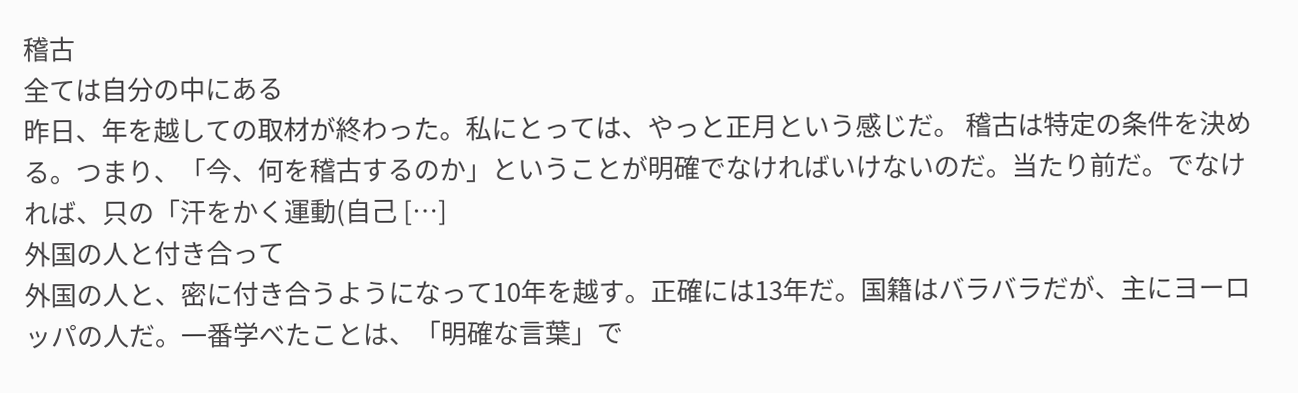稽古
全ては自分の中にある
昨日、年を越しての取材が終わった。私にとっては、やっと正月という感じだ。 稽古は特定の条件を決める。つまり、「今、何を稽古するのか」ということが明確でなければいけないのだ。当たり前だ。でなければ、只の「汗をかく運動(自己 […]
外国の人と付き合って
外国の人と、密に付き合うようになって10年を越す。正確には13年だ。国籍はバラバラだが、主にヨーロッパの人だ。一番学べたことは、「明確な言葉」で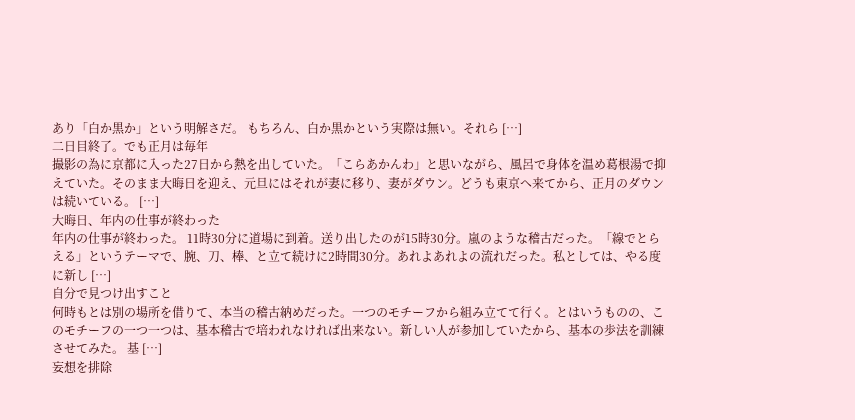あり「白か黒か」という明解さだ。 もちろん、白か黒かという実際は無い。それら […]
二日目終了。でも正月は毎年
撮影の為に京都に入った27日から熱を出していた。「こらあかんわ」と思いながら、風呂で身体を温め葛根湯で抑えていた。そのまま大晦日を迎え、元旦にはそれが妻に移り、妻がダウン。どうも東京へ来てから、正月のダウンは続いている。 […]
大晦日、年内の仕事が終わった
年内の仕事が終わった。 11時30分に道場に到着。送り出したのが15時30分。嵐のような稽古だった。「線でとらえる」というテーマで、腕、刀、棒、と立て続けに2時間30分。あれよあれよの流れだった。私としては、やる度に新し […]
自分で見つけ出すこと
何時もとは別の場所を借りて、本当の稽古納めだった。一つのモチーフから組み立てて行く。とはいうものの、このモチーフの一つ一つは、基本稽古で培われなければ出来ない。新しい人が参加していたから、基本の歩法を訓練させてみた。 基 […]
妄想を排除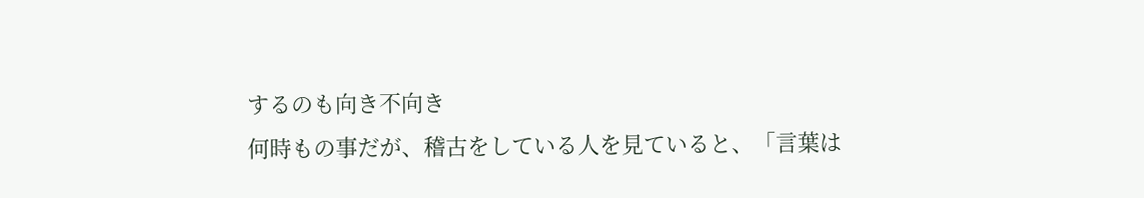するのも向き不向き
何時もの事だが、稽古をしている人を見ていると、「言葉は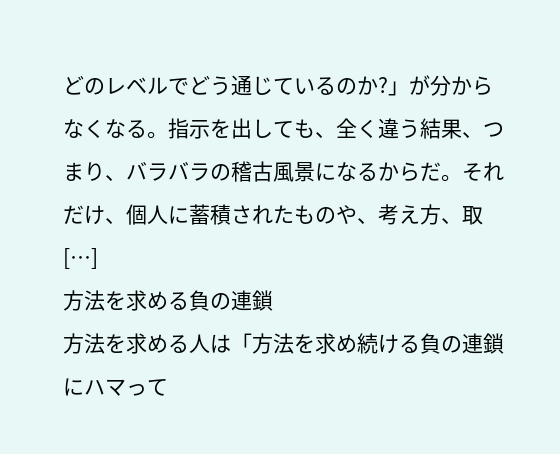どのレベルでどう通じているのか?」が分からなくなる。指示を出しても、全く違う結果、つまり、バラバラの稽古風景になるからだ。それだけ、個人に蓄積されたものや、考え方、取 […]
方法を求める負の連鎖
方法を求める人は「方法を求め続ける負の連鎖にハマって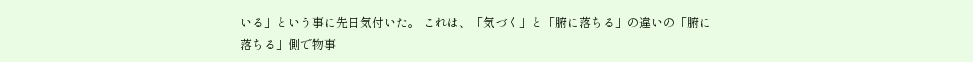いる」という事に先日気付いた。 これは、「気づく」と「腑に落ちる」の違いの「腑に落ちる」側で物事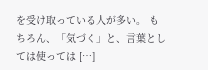を受け取っている人が多い。 もちろん、「気づく」と、言葉としては使っては […]